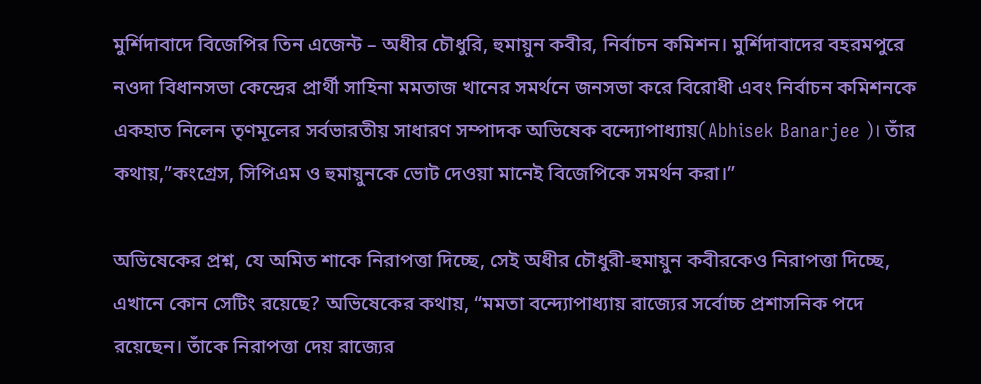মুর্শিদাবাদে বিজেপির তিন এজেন্ট – অধীর চৌধুরি, হুমায়ুন কবীর, নির্বাচন কমিশন। মুর্শিদাবাদের বহরমপুরে নওদা বিধানসভা কেন্দ্রের প্রার্থী সাহিনা মমতাজ খানের সমর্থনে জনসভা করে বিরোধী এবং নির্বাচন কমিশনকে একহাত নিলেন তৃণমূলের সর্বভারতীয় সাধারণ সম্পাদক অভিষেক বন্দ্যোপাধ্যায়(Abhisek Banarjee )। তাঁর কথায়,”কংগ্রেস, সিপিএম ও হুমায়ুনকে ভোট দেওয়া মানেই বিজেপিকে সমর্থন করা।”

অভিষেকের প্রশ্ন, যে অমিত শাকে নিরাপত্তা দিচ্ছে, সেই অধীর চৌধুরী-হুমায়ুন কবীরকেও নিরাপত্তা দিচ্ছে, এখানে কোন সেটিং রয়েছে? অভিষেকের কথায়, “মমতা বন্দ্যোপাধ্যায় রাজ্যের সর্বোচ্চ প্রশাসনিক পদে রয়েছেন। তাঁকে নিরাপত্তা দেয় রাজ্যের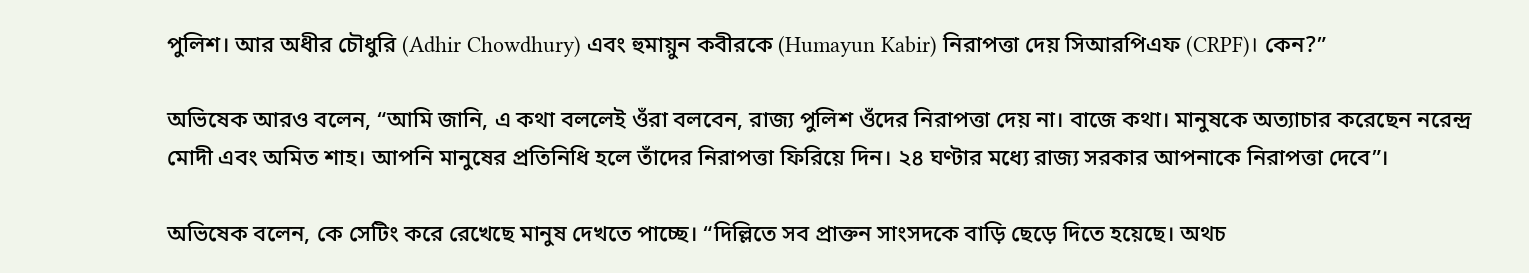পুলিশ। আর অধীর চৌধুরি (Adhir Chowdhury) এবং হুমায়ুন কবীরকে (Humayun Kabir) নিরাপত্তা দেয় সিআরপিএফ (CRPF)। কেন?”

অভিষেক আরও বলেন, “আমি জানি, এ কথা বললেই ওঁরা বলবেন, রাজ্য পুলিশ ওঁদের নিরাপত্তা দেয় না। বাজে কথা। মানুষকে অত্যাচার করেছেন নরেন্দ্র মোদী এবং অমিত শাহ। আপনি মানুষের প্রতিনিধি হলে তাঁদের নিরাপত্তা ফিরিয়ে দিন। ২৪ ঘণ্টার মধ্যে রাজ্য সরকার আপনাকে নিরাপত্তা দেবে”।

অভিষেক বলেন, কে সেটিং করে রেখেছে মানুষ দেখতে পাচ্ছে। “দিল্লিতে সব প্রাক্তন সাংসদকে বাড়ি ছেড়ে দিতে হয়েছে। অথচ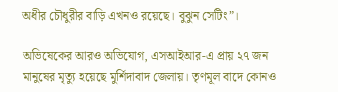অধীর চৌধুরীর বাড়ি এখনও রয়েছে। বুঝুন সেটিং”।

অভিষেকের আরও অভিযোগ, এসআইআর-এ প্রায় ২৭ জন মানুষের মৃত্যু হয়েছে মুর্শিদাবাদ জেলায়। তৃণমূল বাদে কোনও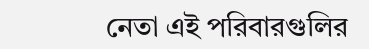নেতা এই পরিবারগুলির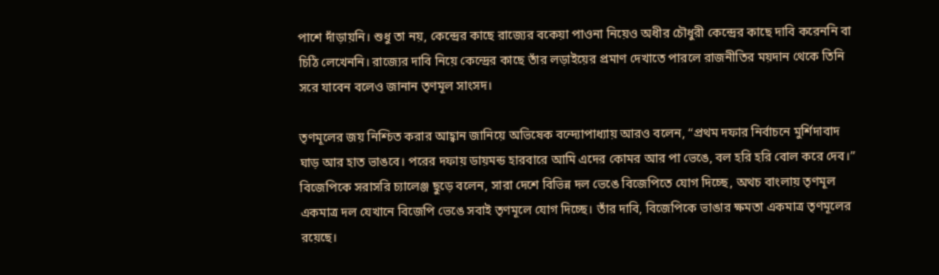পাশে দাঁড়ায়নি। শুধু তা নয়, কেন্দ্রের কাছে রাজ্যের বকেয়া পাওনা নিয়েও অধীর চৌধুরী কেন্দ্রের কাছে দাবি করেননি বা চিঠি লেখেননি। রাজ্যের দাবি নিয়ে কেন্দ্রের কাছে তাঁর লড়াইয়ের প্রমাণ দেখাতে পারলে রাজনীতির ময়দান থেকে তিনি সরে যাবেন বলেও জানান তৃণমূল সাংসদ।

তৃণমূলের জয় নিশ্চিত করার আহ্বান জানিয়ে অভিষেক বন্দ্যোপাধ্যায় আরও বলেন, “প্রথম দফার নির্বাচনে মুর্শিদাবাদ ঘাড় আর হাত ভাঙবে। পরের দফায় ডায়মন্ড হারবারে আমি এদের কোমর আর পা ভেঙে, বল হরি হরি বোল করে দেব।” বিজেপিকে সরাসরি চ্যালেঞ্জ ছুড়ে বলেন, সারা দেশে বিভিন্ন দল ভেঙে বিজেপিতে যোগ দিচ্ছে, অথচ বাংলায় তৃণমূল একমাত্র দল যেখানে বিজেপি ভেঙে সবাই তৃণমূলে যোগ দিচ্ছে। তাঁর দাবি, বিজেপিকে ভাঙার ক্ষমতা একমাত্র তৃণমূলের রয়েছে।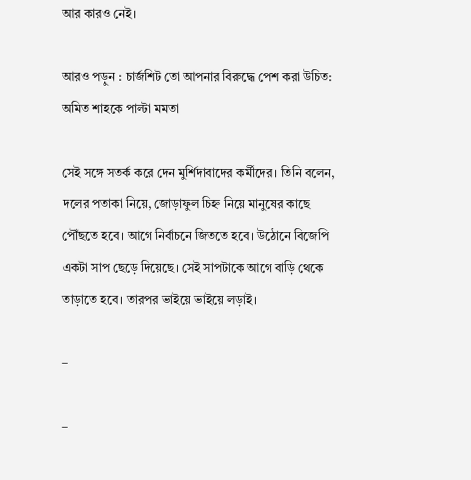আর কারও নেই।

আরও পড়ুন : চার্জশিট তো আপনার বিরুদ্ধে পেশ করা উচিত: অমিত শাহকে পাল্টা মমতা

সেই সঙ্গে সতর্ক করে দেন মুর্শিদাবাদের কর্মীদের। তিনি বলেন, দলের পতাকা নিয়ে, জোড়াফুল চিহ্ন নিয়ে মানুষের কাছে পৌঁছতে হবে। আগে নির্বাচনে জিততে হবে। উঠোনে বিজেপি একটা সাপ ছেড়ে দিয়েছে। সেই সাপটাকে আগে বাড়ি থেকে তাড়াতে হবে। তারপর ভাইয়ে ভাইয়ে লড়াই।

–

–